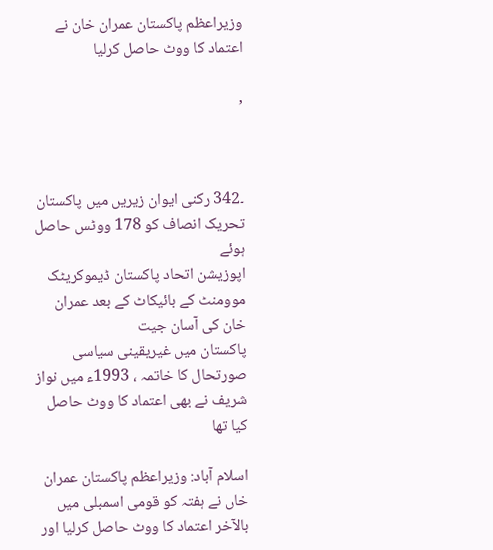وزیراعظم پاکستان عمران خان نے اعتماد کا ووٹ حاصل کرلیا

,



۔342 رکنی ایوان زیریں میں پاکستان تحریک انصاف کو 178 ووٹس حاصل ہوئے
اپوزیشن اتحاد پاکستان ڈیموکریٹک موومنٹ کے بائیکاٹ کے بعد عمران خان کی آسان جیت
پاکستان میں غیریقینی سیاسی صورتحال کا خاتمہ ، 1993ء میں نواز شریف نے بھی اعتماد کا ووٹ حاصل کیا تھا

اسلام آباد: وزیراعظم پاکستان عمران خاں نے ہفتہ کو قومی اسمبلی میں بالآخر اعتماد کا ووٹ حاصل کرلیا اور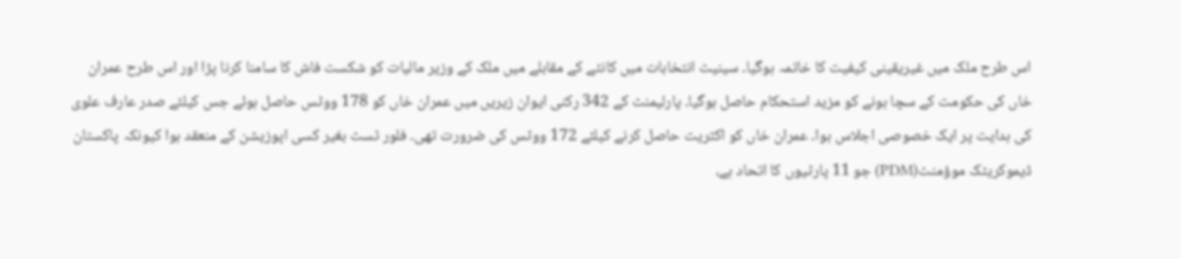اس طرح ملک میں غیریقینی کیفیت کا خاتمہ ہوگیا۔ سینیٹ انتخابات میں کانٹے کے مقابلے میں ملک کے وزیر مالیات کو شکست فاش کا سامنا کرنا پڑا اور اس طرح عمران خاں کی حکومت کے سچا ہونے کو مزید استحکام حاصل ہوگیا۔ پارلیمنٹ کے 342 رکنی ایوان زیریں میں عمران خاں کو 178 ووٹس حاصل ہوئے جس کیلئے صدر عارف علوی کی ہدایت پر ایک خصوصی اجلاس ہوا۔ عمران خاں کو اکثریت حاصل کرنے کیلئے 172 ووٹس کی ضرورت تھی۔ فلور ٹسٹ بغیر کسی اپوزیشن کے منعقد ہوا کیونکہ پاکستان ڈیموکریٹک موؤمنٹ(PDM) جو 11 پارٹیوں کا اتحاد ہے،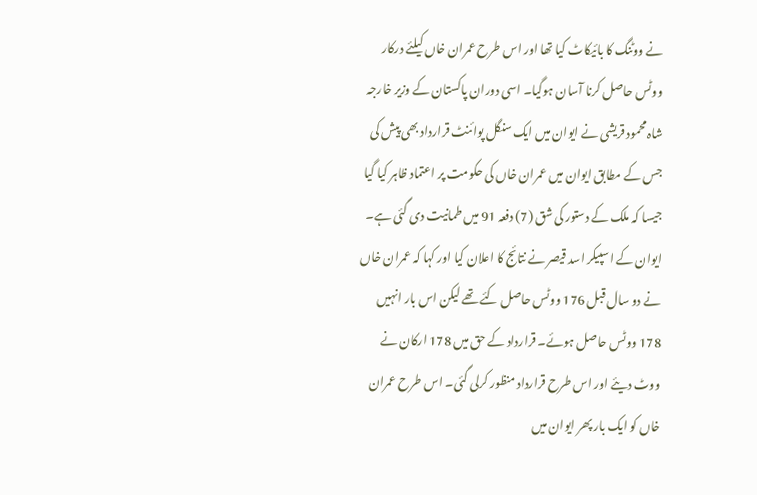نے ووٹنگ کا بائیکاٹ کیا تھا اور اس طرح عمران خاں کیلئے درکار ووٹس حاصل کرنا آسان ہوگیا۔ اسی دوران پاکستان کے وزیر خارجہ شاہ محمود قریشی نے ایوان میں ایک سنگل پوائنٹ قرارداد بھی پیش کی جس کے مطابق ایوان میں عمران خاں کی حکومت پر اعتماد ظاہر کیا گیا جیسا کہ ملک کے دستور کی شق (7) دفعہ 91 میں طمانیت دی گئی ہے۔ ایوان کے اسپیکر اسد قیصر نے نتائج کا اعلان کیا اور کہا کہ عمران خاں نے دو سال قبل 176 ووٹس حاصل کئے تھے لیکن اس بار انہیں 178 ووٹس حاصل ہوئے۔ قرارداد کے حق میں 178 ارکان نے ووٹ دیئے اور اس طرح قرارداد منظور کرلی گئی۔ اس طرح عمران خاں کو ایک بار پھر ایوان میں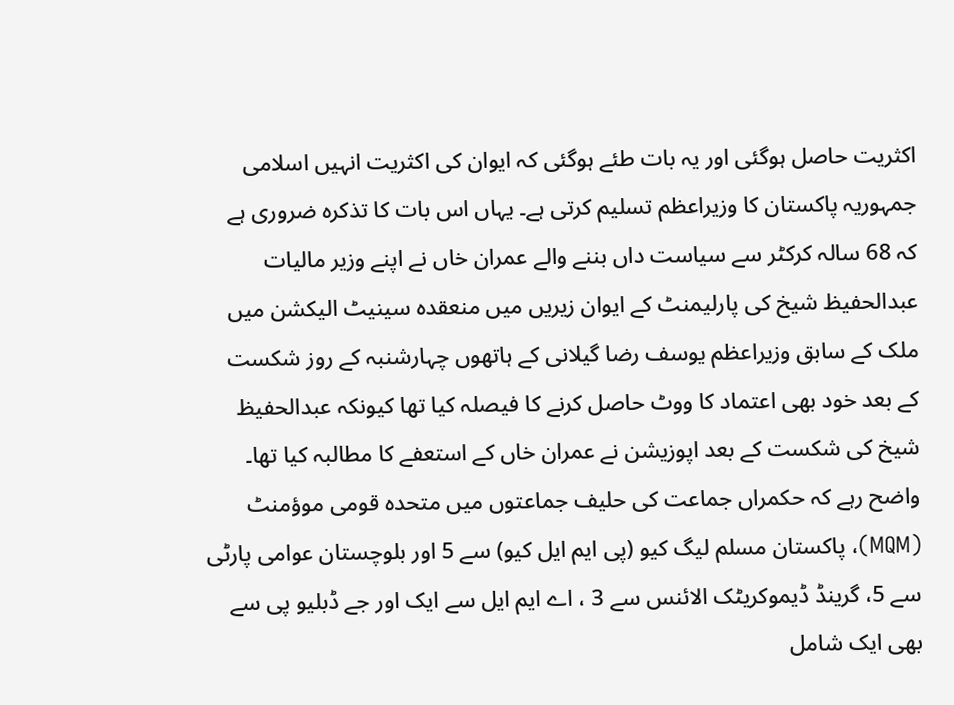اکثریت حاصل ہوگئی اور یہ بات طئے ہوگئی کہ ایوان کی اکثریت انہیں اسلامی جمہوریہ پاکستان کا وزیراعظم تسلیم کرتی ہے۔ یہاں اس بات کا تذکرہ ضروری ہے کہ 68 سالہ کرکٹر سے سیاست داں بننے والے عمران خاں نے اپنے وزیر مالیات عبدالحفیظ شیخ کی پارلیمنٹ کے ایوان زیریں میں منعقدہ سینیٹ الیکشن میں ملک کے سابق وزیراعظم یوسف رضا گیلانی کے ہاتھوں چہارشنبہ کے روز شکست کے بعد خود بھی اعتماد کا ووٹ حاصل کرنے کا فیصلہ کیا تھا کیونکہ عبدالحفیظ شیخ کی شکست کے بعد اپوزیشن نے عمران خاں کے استعفے کا مطالبہ کیا تھا۔ واضح رہے کہ حکمراں جماعت کی حلیف جماعتوں میں متحدہ قومی موؤمنٹ (MQM)، پاکستان مسلم لیگ کیو (پی ایم ایل کیو) سے 5 اور بلوچستان عوامی پارٹی سے 5، گرینڈ ڈیموکریٹک الائنس سے 3 ، اے ایم ایل سے ایک اور جے ڈبلیو پی سے بھی ایک شامل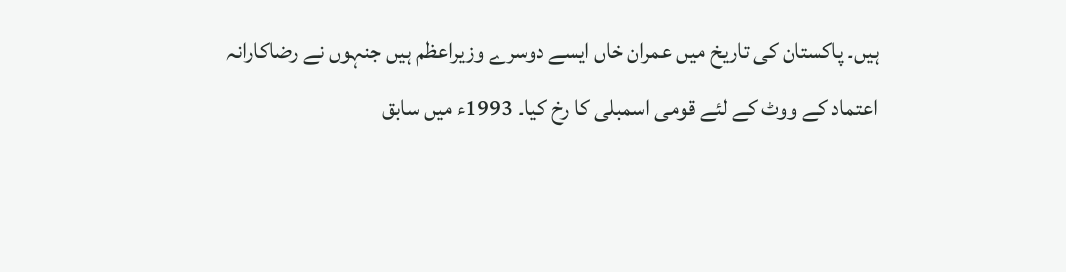ہیں۔ پاکستان کی تاریخ میں عمران خاں ایسے دوسرے وزیراعظم ہیں جنہوں نے رضاکارانہ اعتماد کے ووٹ کے لئے قومی اسمبلی کا رخ کیا۔ 1993ء میں سابق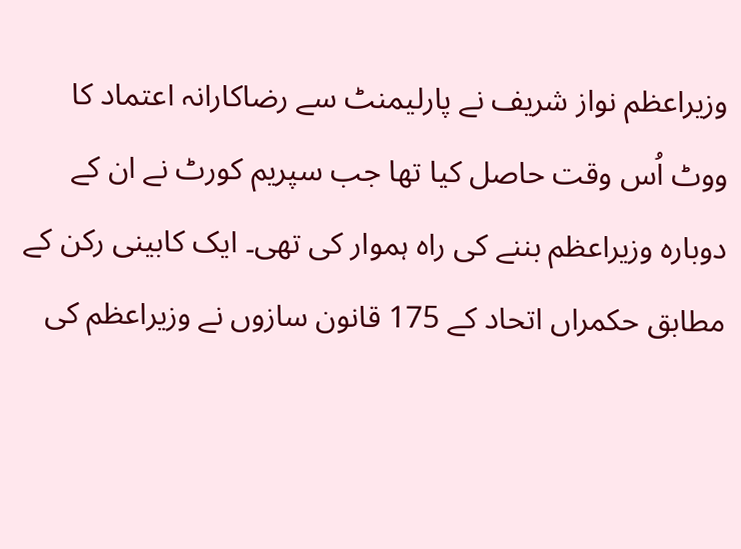وزیراعظم نواز شریف نے پارلیمنٹ سے رضاکارانہ اعتماد کا ووٹ اُس وقت حاصل کیا تھا جب سپریم کورٹ نے ان کے دوبارہ وزیراعظم بننے کی راہ ہموار کی تھی۔ ایک کابینی رکن کے مطابق حکمراں اتحاد کے 175 قانون سازوں نے وزیراعظم کی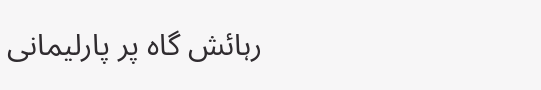رہائش گاہ پر پارلیمانی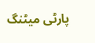پارٹی میٹنگ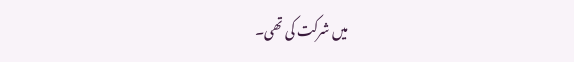میں شرکت کی تھی۔